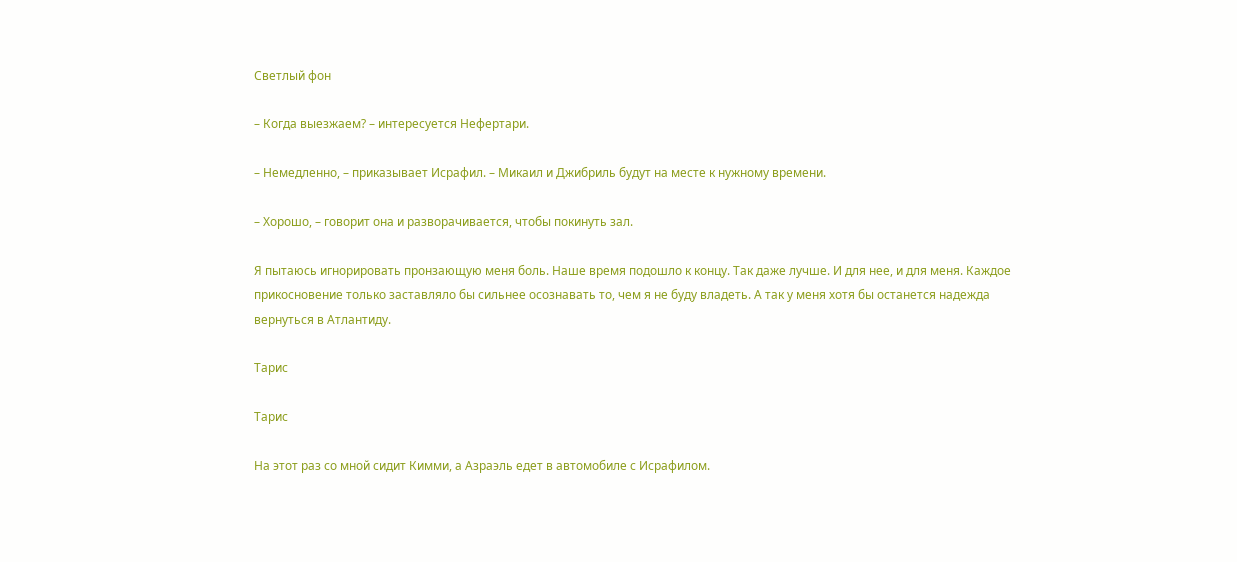Светлый фон

– Когда выезжаем? – интересуется Нефертари.

– Немедленно, – приказывает Исрафил. – Микаил и Джибриль будут на месте к нужному времени.

– Хорошо, – говорит она и разворачивается, чтобы покинуть зал.

Я пытаюсь игнорировать пронзающую меня боль. Наше время подошло к концу. Так даже лучше. И для нее, и для меня. Каждое прикосновение только заставляло бы сильнее осознавать то, чем я не буду владеть. А так у меня хотя бы останется надежда вернуться в Атлантиду.

Тарис

Тарис

На этот раз со мной сидит Кимми, а Азраэль едет в автомобиле с Исрафилом.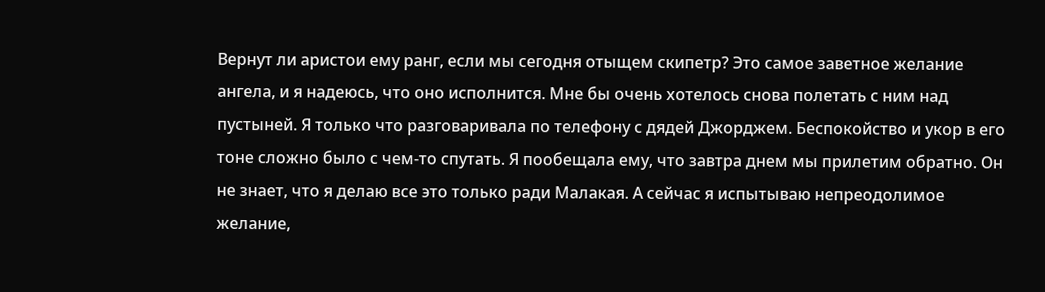Вернут ли аристои ему ранг, если мы сегодня отыщем скипетр? Это самое заветное желание ангела, и я надеюсь, что оно исполнится. Мне бы очень хотелось снова полетать с ним над пустыней. Я только что разговаривала по телефону с дядей Джорджем. Беспокойство и укор в его тоне сложно было с чем-то спутать. Я пообещала ему, что завтра днем мы прилетим обратно. Он не знает, что я делаю все это только ради Малакая. А сейчас я испытываю непреодолимое желание,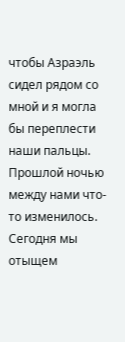чтобы Азраэль сидел рядом со мной и я могла бы переплести наши пальцы. Прошлой ночью между нами что-то изменилось. Сегодня мы отыщем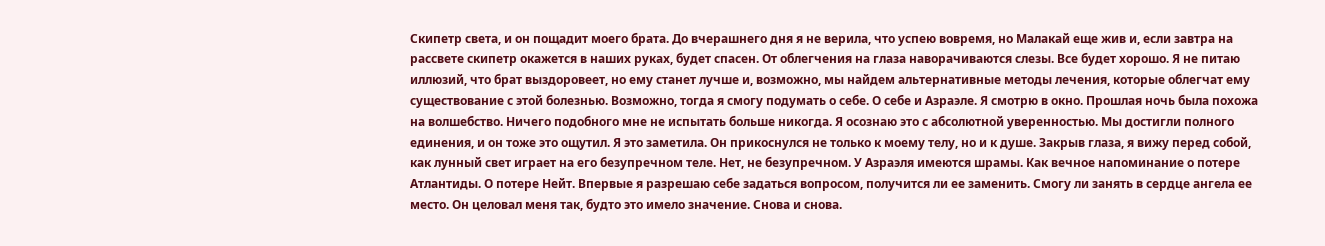Скипетр света, и он пощадит моего брата. До вчерашнего дня я не верила, что успею вовремя, но Малакай еще жив и, если завтра на рассвете скипетр окажется в наших руках, будет спасен. От облегчения на глаза наворачиваются слезы. Все будет хорошо. Я не питаю иллюзий, что брат выздоровеет, но ему станет лучше и, возможно, мы найдем альтернативные методы лечения, которые облегчат ему существование с этой болезнью. Возможно, тогда я смогу подумать о себе. О себе и Азраэле. Я смотрю в окно. Прошлая ночь была похожа на волшебство. Ничего подобного мне не испытать больше никогда. Я осознаю это с абсолютной уверенностью. Мы достигли полного единения, и он тоже это ощутил. Я это заметила. Он прикоснулся не только к моему телу, но и к душе. Закрыв глаза, я вижу перед собой, как лунный свет играет на его безупречном теле. Нет, не безупречном. У Азраэля имеются шрамы. Как вечное напоминание о потере Атлантиды. О потере Нейт. Впервые я разрешаю себе задаться вопросом, получится ли ее заменить. Смогу ли занять в сердце ангела ее место. Он целовал меня так, будто это имело значение. Снова и снова.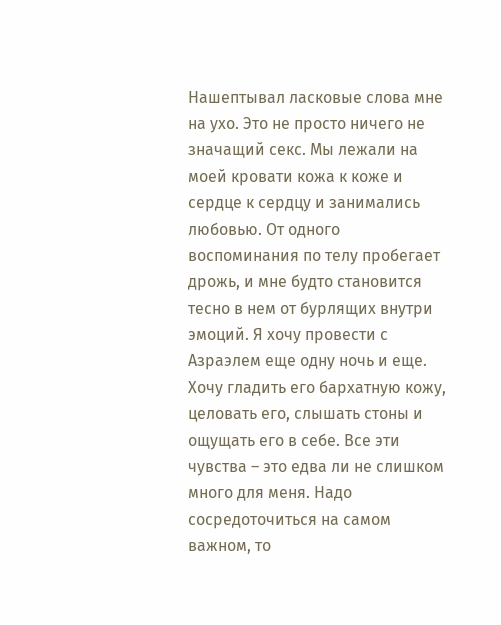Нашептывал ласковые слова мне на ухо. Это не просто ничего не значащий секс. Мы лежали на моей кровати кожа к коже и сердце к сердцу и занимались любовью. От одного воспоминания по телу пробегает дрожь, и мне будто становится тесно в нем от бурлящих внутри эмоций. Я хочу провести с Азраэлем еще одну ночь и еще. Хочу гладить его бархатную кожу, целовать его, слышать стоны и ощущать его в себе. Все эти чувства – это едва ли не слишком много для меня. Надо сосредоточиться на самом важном, то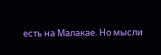есть на Малакае. Но мысли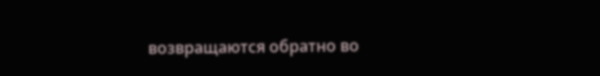возвращаются обратно во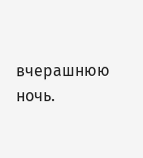вчерашнюю ночь.